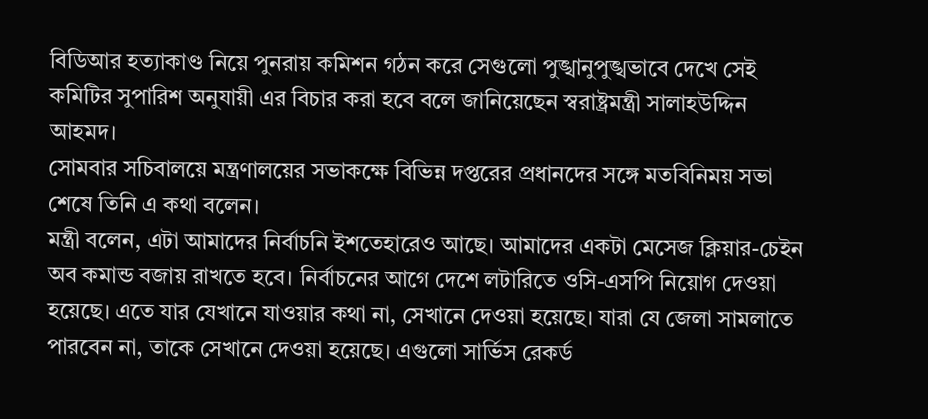বিডিআর হত্যাকাণ্ড নিয়ে পুনরায় কমিশন গঠন করে সেগুলো পুঙ্খানুপুঙ্খভাবে দেখে সেই কমিটির সুপারিশ অনুযায়ী এর বিচার করা হবে বলে জানিয়েছেন স্বরাষ্ট্রমন্ত্রী সালাহউদ্দিন আহমদ।
সোমবার সচিবালয়ে মন্ত্রণালয়ের সভাকক্ষে বিভিন্ন দপ্তরের প্রধানদের সঙ্গে মতবিনিময় সভা শেষে তিনি এ কথা বলেন।
মন্ত্রী বলেন, এটা আমাদের নির্বাচনি ইশতেহারেও আছে। আমাদের একটা মেসেজ ক্লিয়ার-চেইন অব কমান্ড বজায় রাখতে হবে। নির্বাচনের আগে দেশে লটারিতে ওসি-এসপি নিয়োগ দেওয়া হয়েছে। এতে যার যেখানে যাওয়ার কথা না, সেখানে দেওয়া হয়েছে। যারা যে জেলা সামলাতে পারবেন না, তাকে সেখানে দেওয়া হয়েছে। এগুলো সার্ভিস রেকর্ড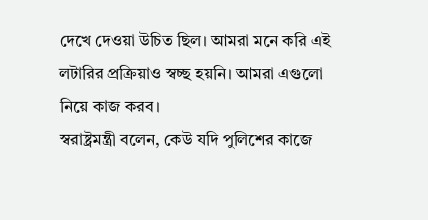দেখে দেওয়া উচিত ছিল। আমরা মনে করি এই লটারির প্রক্রিয়াও স্বচ্ছ হয়নি। আমরা এগুলো নিয়ে কাজ করব।
স্বরাষ্ট্রমন্ত্রী বলেন, কেউ যদি পুলিশের কাজে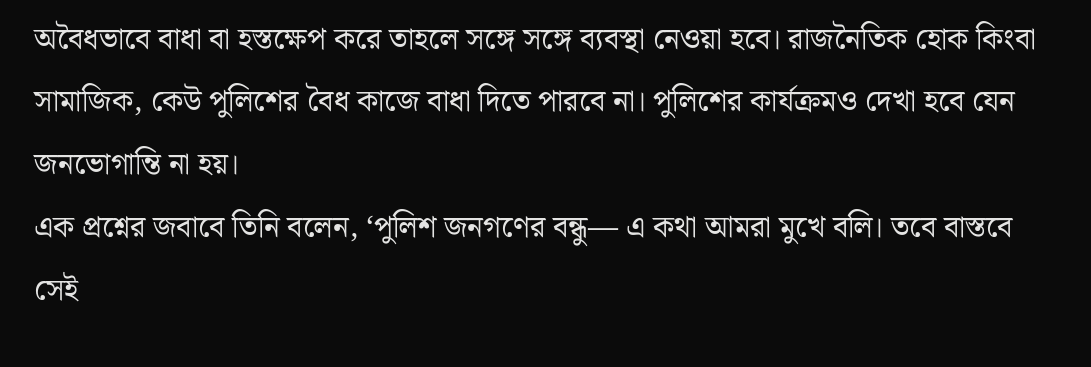অবৈধভাবে বাধা বা হস্তক্ষেপ করে তাহলে সঙ্গে সঙ্গে ব্যবস্থা নেওয়া হবে। রাজনৈতিক হোক কিংবা সামাজিক, কেউ পুলিশের বৈধ কাজে বাধা দিতে পারবে না। পুলিশের কার্যক্রমও দেখা হবে যেন জনভোগান্তি না হয়।
এক প্রশ্নের জবাবে তিনি বলেন, ‘পুলিশ জনগণের বন্ধু— এ কথা আমরা মুখে বলি। তবে বাস্তবে সেই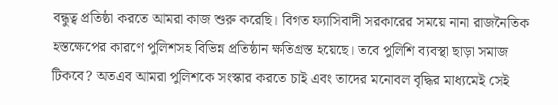বন্ধুত্ব প্রতিষ্ঠা করতে আমরা কাজ শুরু করেছি। বিগত ফ্যাসিবাদী সরকারের সময়ে নানা রাজনৈতিক হস্তক্ষেপের কারণে পুলিশসহ বিভিন্ন প্রতিষ্ঠান ক্ষতিগ্রস্ত হয়েছে। তবে পুলিশি ব্যবস্থা ছাড়া সমাজ টিকবে? অতএব আমরা পুলিশকে সংস্কার করতে চাই এবং তাদের মনোবল বৃদ্ধির মাধ্যমেই সেই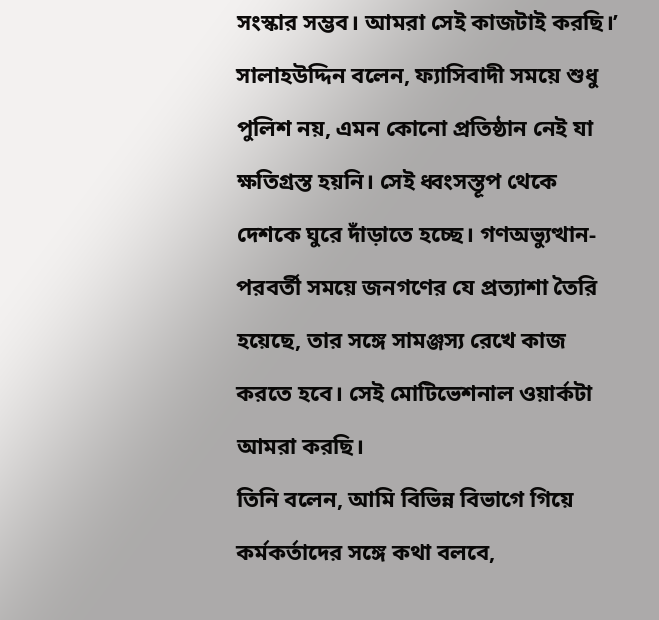সংস্কার সম্ভব। আমরা সেই কাজটাই করছি।’
সালাহউদ্দিন বলেন, ফ্যাসিবাদী সময়ে শুধু পুলিশ নয়, এমন কোনো প্রতিষ্ঠান নেই যা ক্ষতিগ্রস্ত হয়নি। সেই ধ্বংসস্তূপ থেকে দেশকে ঘুরে দাঁড়াতে হচ্ছে। গণঅভ্যুত্থান-পরবর্তী সময়ে জনগণের যে প্রত্যাশা তৈরি হয়েছে, তার সঙ্গে সামঞ্জস্য রেখে কাজ করতে হবে। সেই মোটিভেশনাল ওয়ার্কটা আমরা করছি।
তিনি বলেন, আমি বিভিন্ন বিভাগে গিয়ে কর্মকর্তাদের সঙ্গে কথা বলবে,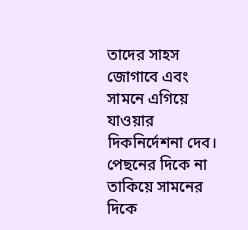তাদের সাহস জোগাবে এবং সামনে এগিয়ে যাওয়ার দিকনির্দেশনা দেব। পেছনের দিকে না তাকিয়ে সামনের দিকে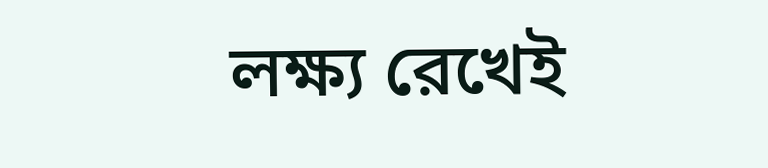লক্ষ্য রেখেই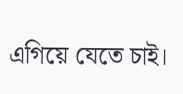এগিয়ে যেতে চাই।